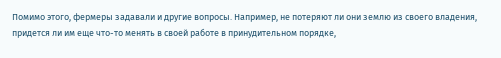Помимо этого, фермеры задавали и другие вопросы. Например, не потеряют ли они землю из своего владения, придется ли им еще что-то менять в своей работе в принудительном порядке,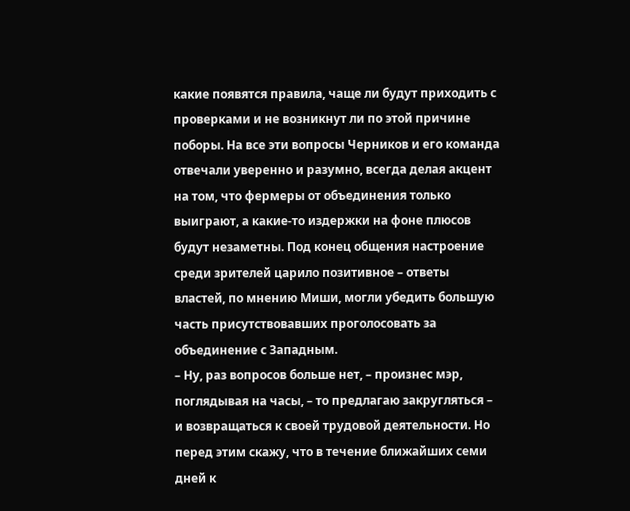какие появятся правила, чаще ли будут приходить с проверками и не возникнут ли по этой причине поборы. На все эти вопросы Черников и его команда отвечали уверенно и разумно, всегда делая акцент на том, что фермеры от объединения только выиграют, а какие-то издержки на фоне плюсов будут незаметны. Под конец общения настроение среди зрителей царило позитивное – ответы властей, по мнению Миши, могли убедить большую часть присутствовавших проголосовать за объединение с Западным.
– Ну, раз вопросов больше нет, – произнес мэр, поглядывая на часы, – то предлагаю закругляться – и возвращаться к своей трудовой деятельности. Но перед этим скажу, что в течение ближайших семи дней к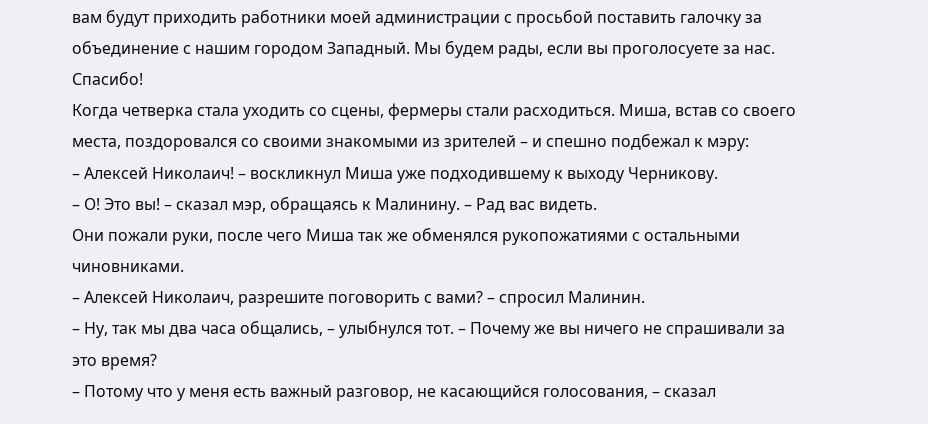вам будут приходить работники моей администрации с просьбой поставить галочку за объединение с нашим городом Западный. Мы будем рады, если вы проголосуете за нас. Спасибо!
Когда четверка стала уходить со сцены, фермеры стали расходиться. Миша, встав со своего места, поздоровался со своими знакомыми из зрителей – и спешно подбежал к мэру:
– Алексей Николаич! – воскликнул Миша уже подходившему к выходу Черникову.
– О! Это вы! – сказал мэр, обращаясь к Малинину. – Рад вас видеть.
Они пожали руки, после чего Миша так же обменялся рукопожатиями с остальными чиновниками.
– Алексей Николаич, разрешите поговорить с вами? – спросил Малинин.
– Ну, так мы два часа общались, – улыбнулся тот. – Почему же вы ничего не спрашивали за это время?
– Потому что у меня есть важный разговор, не касающийся голосования, – сказал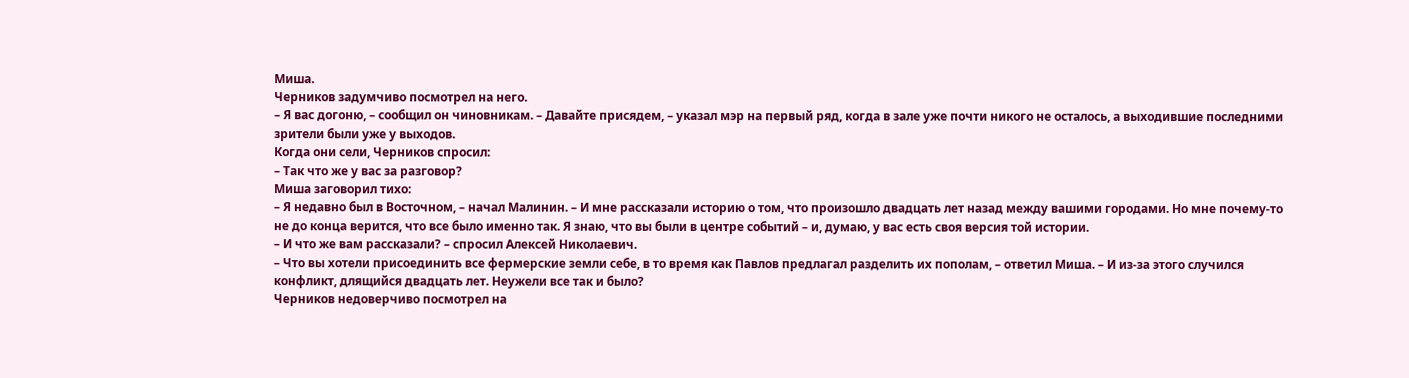Миша.
Черников задумчиво посмотрел на него.
– Я вас догоню, – сообщил он чиновникам. – Давайте присядем, – указал мэр на первый ряд, когда в зале уже почти никого не осталось, а выходившие последними зрители были уже у выходов.
Когда они сели, Черников спросил:
– Так что же у вас за разговор?
Миша заговорил тихо:
– Я недавно был в Восточном, – начал Малинин. – И мне рассказали историю о том, что произошло двадцать лет назад между вашими городами. Но мне почему-то не до конца верится, что все было именно так. Я знаю, что вы были в центре событий – и, думаю, у вас есть своя версия той истории.
– И что же вам рассказали? – спросил Алексей Николаевич.
– Что вы хотели присоединить все фермерские земли себе, в то время как Павлов предлагал разделить их пополам, – ответил Миша. – И из-за этого случился конфликт, длящийся двадцать лет. Неужели все так и было?
Черников недоверчиво посмотрел на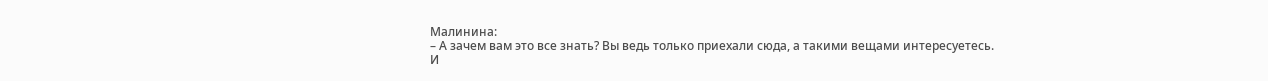Малинина:
– А зачем вам это все знать? Вы ведь только приехали сюда, а такими вещами интересуетесь.
И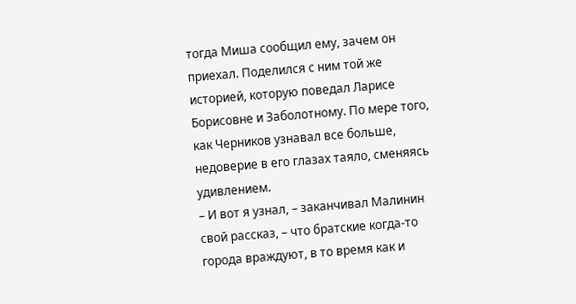тогда Миша сообщил ему, зачем он приехал. Поделился с ним той же историей, которую поведал Ларисе Борисовне и Заболотному. По мере того, как Черников узнавал все больше, недоверие в его глазах таяло, сменяясь удивлением.
– И вот я узнал, – заканчивал Малинин свой рассказ, – что братские когда-то города враждуют, в то время как и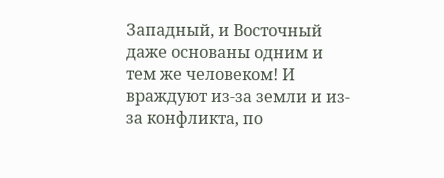Западный, и Восточный даже основаны одним и тем же человеком! И враждуют из-за земли и из-за конфликта, по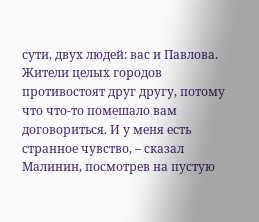сути, двух людей: вас и Павлова. Жители целых городов противостоят друг другу, потому что что-то помешало вам договориться. И у меня есть странное чувство, – сказал Малинин, посмотрев на пустую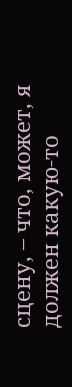сцену, – что, может, я должен какую-то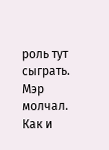роль тут сыграть.
Мэр молчал. Как и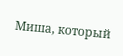Миша, который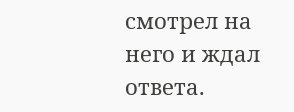смотрел на него и ждал ответа.